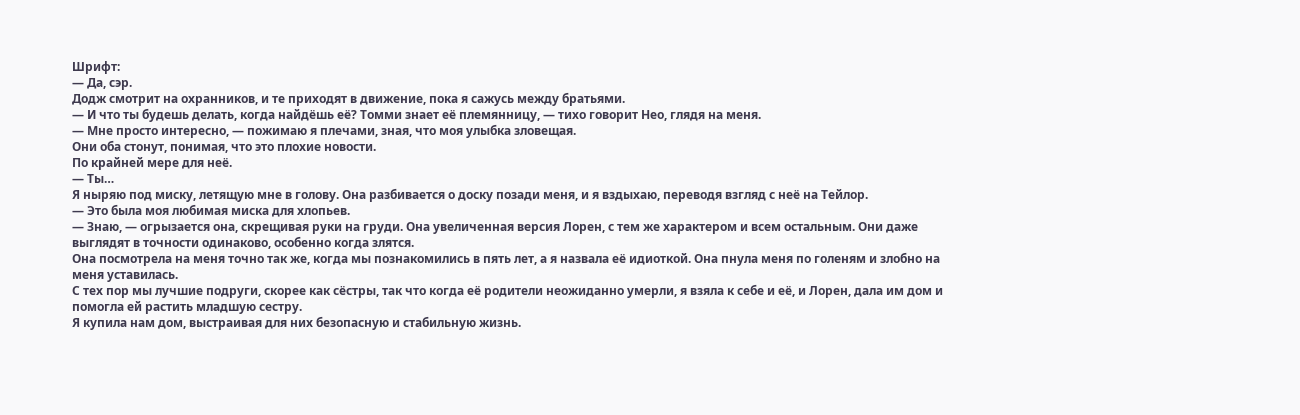Шрифт:
— Да, сэр.
Додж смотрит на охранников, и те приходят в движение, пока я сажусь между братьями.
— И что ты будешь делать, когда найдёшь её? Томми знает её племянницу, — тихо говорит Нео, глядя на меня.
— Мне просто интересно, — пожимаю я плечами, зная, что моя улыбка зловещая.
Они оба стонут, понимая, что это плохие новости.
По крайней мере для неё.
— Ты…
Я ныряю под миску, летящую мне в голову. Она разбивается о доску позади меня, и я вздыхаю, переводя взгляд с неё на Тейлор.
— Это была моя любимая миска для хлопьев.
— Знаю, — огрызается она, скрещивая руки на груди. Она увеличенная версия Лорен, с тем же характером и всем остальным. Они даже выглядят в точности одинаково, особенно когда злятся.
Она посмотрела на меня точно так же, когда мы познакомились в пять лет, а я назвала её идиоткой. Она пнула меня по голеням и злобно на меня уставилась.
С тех пор мы лучшие подруги, скорее как сёстры, так что когда её родители неожиданно умерли, я взяла к себе и её, и Лорен, дала им дом и помогла ей растить младшую сестру.
Я купила нам дом, выстраивая для них безопасную и стабильную жизнь.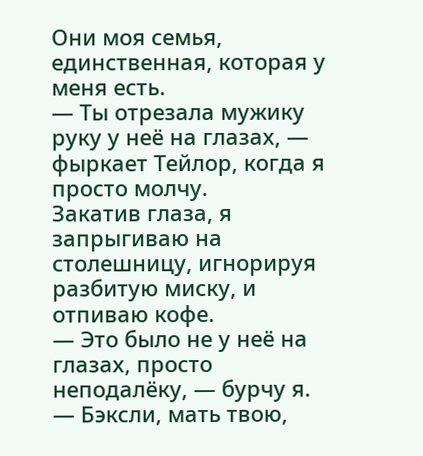Они моя семья, единственная, которая у меня есть.
— Ты отрезала мужику руку у неё на глазах, — фыркает Тейлор, когда я просто молчу.
Закатив глаза, я запрыгиваю на столешницу, игнорируя разбитую миску, и отпиваю кофе.
— Это было не у неё на глазах, просто неподалёку, — бурчу я.
— Бэксли, мать твою,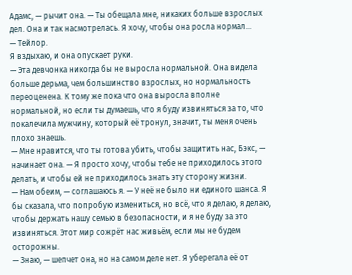Адамс, — рычит она. — Ты обещала мне, никаких больше взрослых дел. Она и так насмотрелась. Я хочу, чтобы она росла нормал…
— Тейлор.
Я вздыхаю, и она опускает руки.
— Эта девчонка никогда бы не выросла нормальной. Она видела больше дерьма, чем большинство взрослых, но нормальность переоценена. К тому же пока что она выросла вполне нормальной, но если ты думаешь, что я буду извиняться за то, что покалечила мужчину, который её тронул, значит, ты меня очень плохо знаешь.
— Мне нравится, что ты готова убить, чтобы защитить нас, Бэкс, — начинает она. — Я просто хочу, чтобы тебе не приходилось этого делать, и чтобы ей не приходилось знать эту сторону жизни.
— Нам обеим, — соглашаюсь я. — У неё не было ни единого шанса. Я бы сказала, что попробую измениться, но всё, что я делаю, я делаю, чтобы держать нашу семью в безопасности, и я не буду за это извиняться. Этот мир сожрёт нас живьём, если мы не будем осторожны.
— Знаю, — шепчет она, но на самом деле нет. Я уберегала её от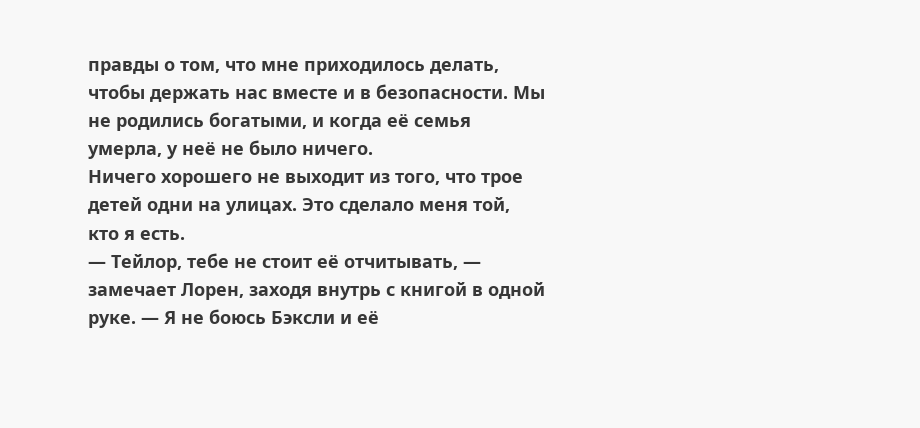правды о том, что мне приходилось делать, чтобы держать нас вместе и в безопасности. Мы не родились богатыми, и когда её семья умерла, у неё не было ничего.
Ничего хорошего не выходит из того, что трое детей одни на улицах. Это сделало меня той, кто я есть.
— Тейлор, тебе не стоит её отчитывать, — замечает Лорен, заходя внутрь с книгой в одной руке. — Я не боюсь Бэксли и её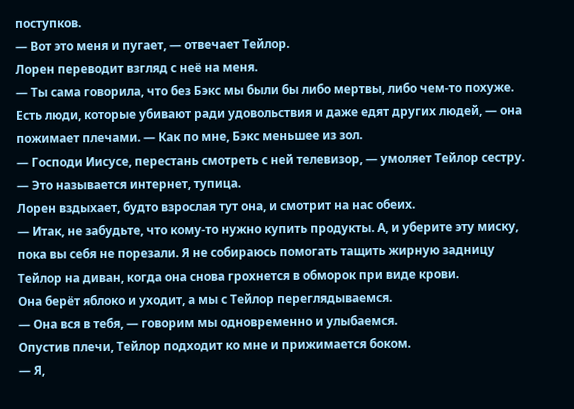поступков.
— Вот это меня и пугает, — отвечает Тейлор.
Лорен переводит взгляд с неё на меня.
— Ты сама говорила, что без Бэкс мы были бы либо мертвы, либо чем-то похуже. Есть люди, которые убивают ради удовольствия и даже едят других людей, — она пожимает плечами. — Как по мне, Бэкс меньшее из зол.
— Господи Иисусе, перестань смотреть с ней телевизор, — умоляет Тейлор сестру.
— Это называется интернет, тупица.
Лорен вздыхает, будто взрослая тут она, и смотрит на нас обеих.
— Итак, не забудьте, что кому-то нужно купить продукты. А, и уберите эту миску, пока вы себя не порезали. Я не собираюсь помогать тащить жирную задницу Тейлор на диван, когда она снова грохнется в обморок при виде крови.
Она берёт яблоко и уходит, а мы с Тейлор переглядываемся.
— Она вся в тебя, — говорим мы одновременно и улыбаемся.
Опустив плечи, Тейлор подходит ко мне и прижимается боком.
— Я,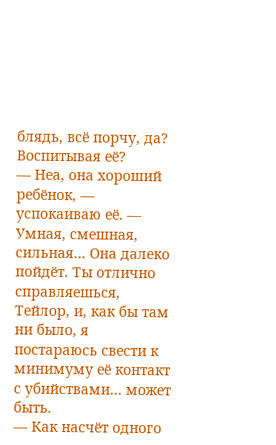блядь, всё порчу, да? Воспитывая её?
— Неа, она хороший ребёнок, — успокаиваю её. — Умная, смешная, сильная… Она далеко пойдёт. Ты отлично справляешься, Тейлор, и, как бы там ни было, я постараюсь свести к минимуму её контакт с убийствами… может быть.
— Как насчёт одного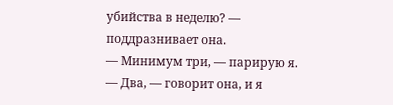убийства в неделю? — поддразнивает она.
— Минимум три, — парирую я.
— Два, — говорит она, и я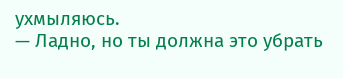ухмыляюсь.
— Ладно, но ты должна это убрать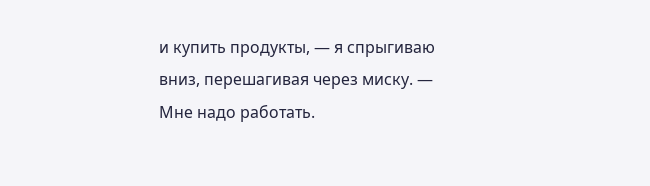и купить продукты, — я спрыгиваю вниз, перешагивая через миску. — Мне надо работать.